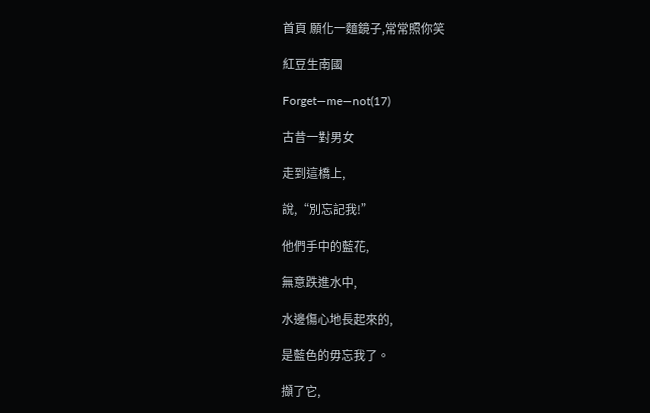首頁 願化一麵鏡子,常常照你笑

紅豆生南國

Forget—me—not(17)

古昔一對男女

走到這橋上,

說,“別忘記我!”

他們手中的藍花,

無意跌進水中,

水邊傷心地長起來的,

是藍色的毋忘我了。

擷了它,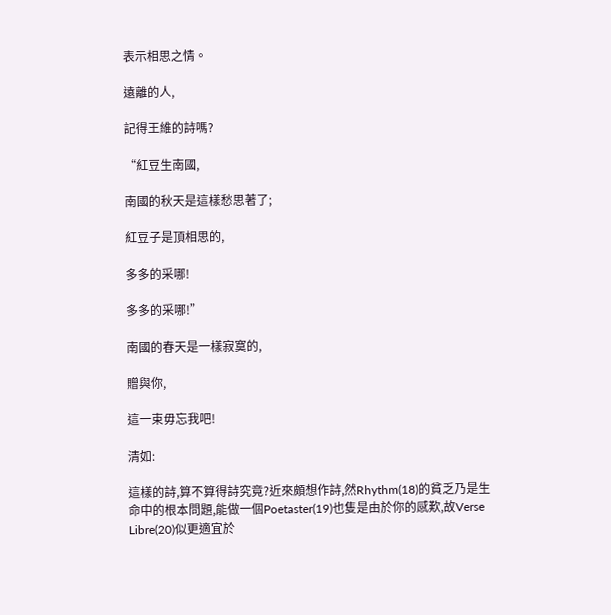表示相思之情。

遠離的人,

記得王維的詩嗎?

“紅豆生南國,

南國的秋天是這樣愁思著了;

紅豆子是頂相思的,

多多的采哪!

多多的采哪!”

南國的春天是一樣寂寞的,

贈與你,

這一束毋忘我吧!

清如:

這樣的詩,算不算得詩究竟?近來頗想作詩,然Rhythm(18)的貧乏乃是生命中的根本問題,能做一個Poetaster(19)也隻是由於你的感歎,故Verse Libre(20)似更適宜於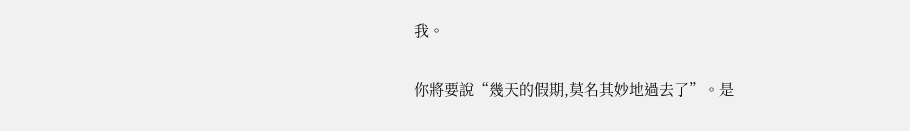我。

你將要說“幾天的假期,莫名其妙地過去了”。是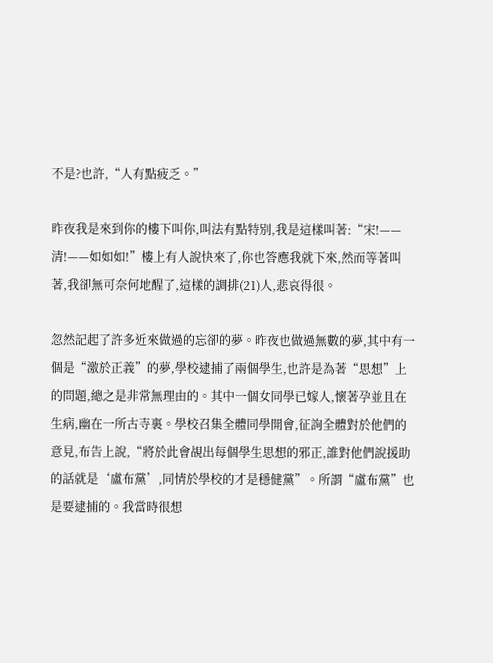不是?也許,“人有點疲乏。”

昨夜我是來到你的樓下叫你,叫法有點特別,我是這樣叫著:“宋!——清!——如如如!”樓上有人說快來了,你也答應我就下來,然而等著叫著,我卻無可奈何地醒了,這樣的調排(21)人,悲哀得很。

忽然記起了許多近來做過的忘卻的夢。昨夜也做過無數的夢,其中有一個是“激於正義”的夢,學校逮捕了兩個學生,也許是為著“思想”上的問題,總之是非常無理由的。其中一個女同學已嫁人,懷著孕並且在生病,幽在一所古寺裏。學校召集全體同學開會,征詢全體對於他們的意見,布告上說,“將於此會覘出每個學生思想的邪正,誰對他們說援助的話就是‘盧布黨’,同情於學校的才是穩健黨”。所謂“盧布黨”也是要逮捕的。我當時很想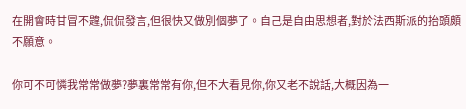在開會時甘冒不韙,侃侃發言,但很快又做別個夢了。自己是自由思想者,對於法西斯派的抬頭頗不願意。

你可不可憐我常常做夢?夢裏常常有你,但不大看見你,你又老不說話,大概因為一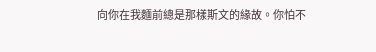向你在我麵前總是那樣斯文的緣故。你怕不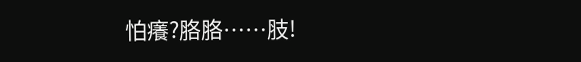怕癢?胳胳……肢!